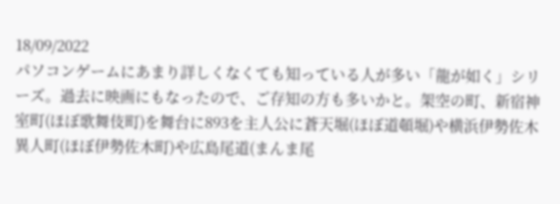18/09/2022
パソコンゲームにあまり詳しくなくても知っている人が多い「龍が如く」シリーズ。過去に映画にもなったので、ご存知の方も多いかと。架空の町、新宿神室町(ほぼ歌舞伎町)を舞台に893を主人公に蒼天堀(ほぼ道頓堀)や横浜伊勢佐木異人町(ほぼ伊勢佐木町)や広島尾道(まんま尾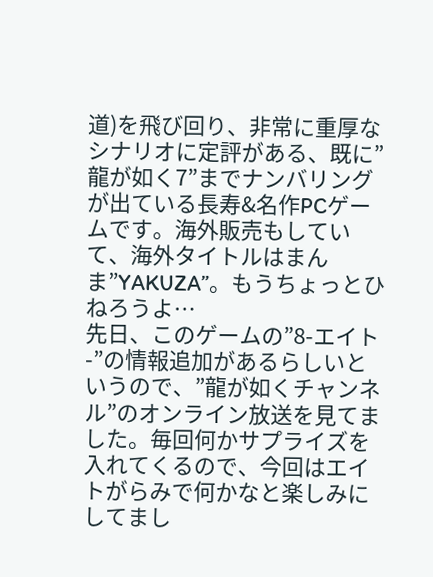道)を飛び回り、非常に重厚なシナリオに定評がある、既に”龍が如く7”までナンバリングが出ている長寿&名作PCゲームです。海外販売もしていて、海外タイトルはまんま”YAKUZA”。もうちょっとひねろうよ…
先日、このゲームの”8-エイト-”の情報追加があるらしいというので、”龍が如くチャンネル”のオンライン放送を見てました。毎回何かサプライズを入れてくるので、今回はエイトがらみで何かなと楽しみにしてまし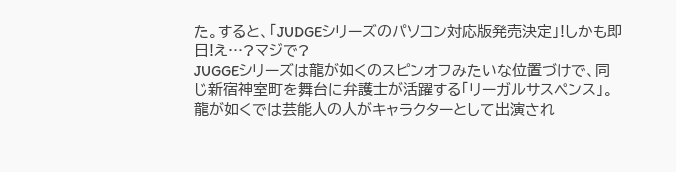た。すると、「JUDGEシリーズのパソコン対応版発売決定」!しかも即日!え…?マジで?
JUGGEシリーズは龍が如くのスピンオフみたいな位置づけで、同じ新宿神室町を舞台に弁護士が活躍する「リーガルサスペンス」。龍が如くでは芸能人の人がキャラクターとして出演され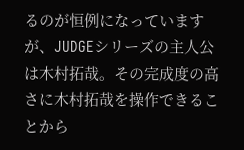るのが恒例になっていますが、JUDGEシリーズの主人公は木村拓哉。その完成度の高さに木村拓哉を操作できることから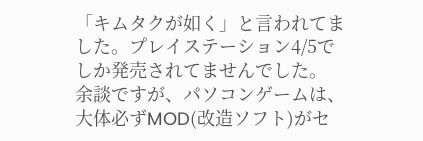「キムタクが如く」と言われてました。プレイステーション4/5でしか発売されてませんでした。
余談ですが、パソコンゲームは、大体必ずMOD(改造ソフト)がセ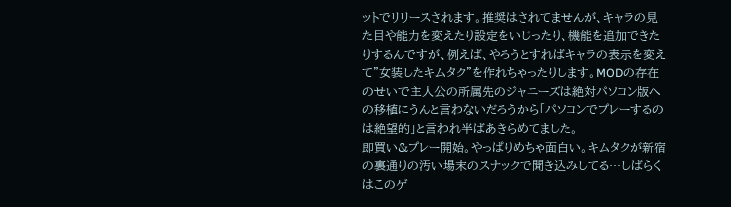ットでリリースされます。推奨はされてませんが、キャラの見た目や能力を変えたり設定をいじったり、機能を追加できたりするんですが、例えば、やろうとすればキャラの表示を変えて”女装したキムタク”を作れちゃったりします。MODの存在のせいで主人公の所属先のジャニーズは絶対パソコン版への移植にうんと言わないだろうから「パソコンでプレーするのは絶望的」と言われ半ばあきらめてました。
即買い&プレー開始。やっぱりめちゃ面白い。キムタクが新宿の裏通りの汚い場末のスナックで聞き込みしてる…しばらくはこのゲ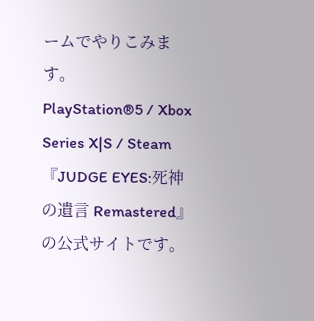ームでやりこみます。
PlayStation®5 / Xbox Series X|S / Steam 『JUDGE EYES:死神の遺言 Remastered』の公式サイトです。